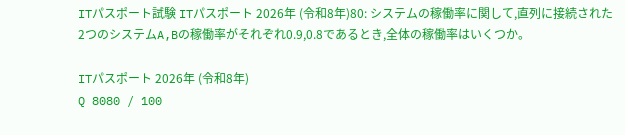ITパスポート試験 ITパスポート 2026年 (令和8年)80: システムの稼働率に関して,直列に接続された2つのシステムA,Bの稼働率がそれぞれ0.9,0.8であるとき,全体の稼働率はいくつか。

ITパスポート 2026年 (令和8年)
Q 8080 / 100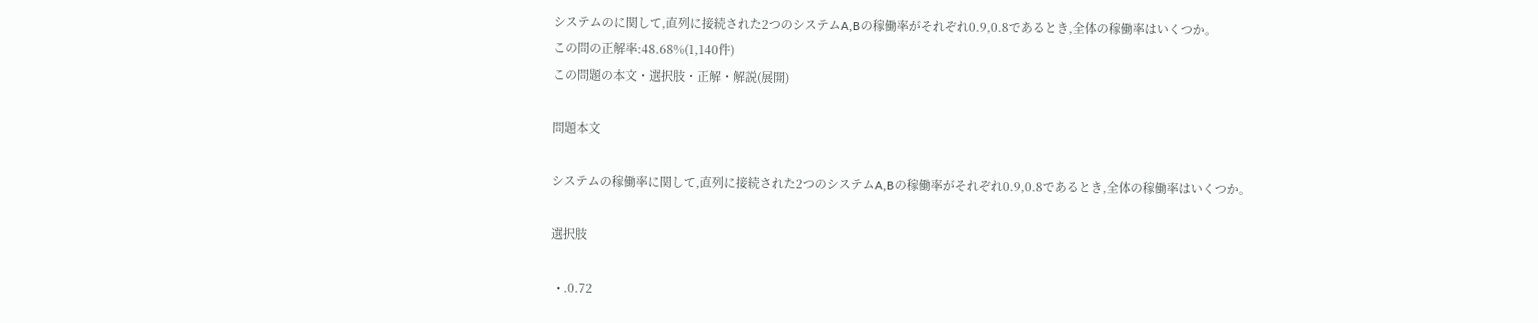システムのに関して,直列に接続された2つのシステムA,Bの稼働率がそれぞれ0.9,0.8であるとき,全体の稼働率はいくつか。
この問の正解率:48.68%(1,140件)
この問題の本文・選択肢・正解・解説(展開)

問題本文

システムの稼働率に関して,直列に接続された2つのシステムA,Bの稼働率がそれぞれ0.9,0.8であるとき,全体の稼働率はいくつか。

選択肢

  • .0.72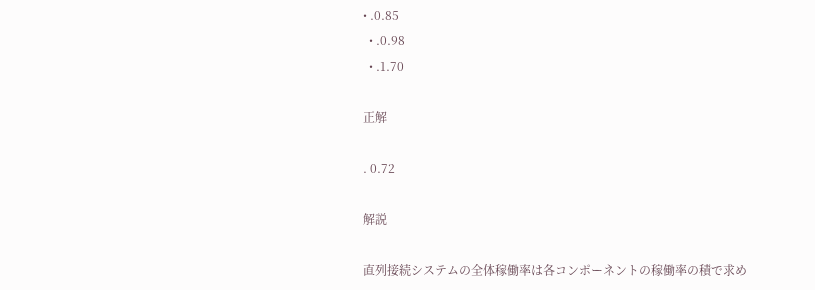• .0.85
  • .0.98
  • .1.70

正解

. 0.72

解説

直列接続システムの全体稼働率は各コンポーネントの稼働率の積で求め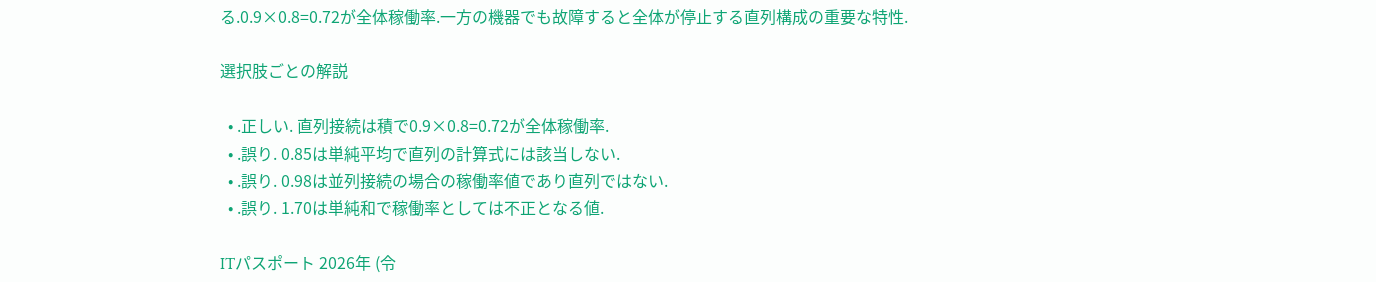る.0.9×0.8=0.72が全体稼働率.一方の機器でも故障すると全体が停止する直列構成の重要な特性.

選択肢ごとの解説

  • .正しい. 直列接続は積で0.9×0.8=0.72が全体稼働率.
  • .誤り. 0.85は単純平均で直列の計算式には該当しない.
  • .誤り. 0.98は並列接続の場合の稼働率値であり直列ではない.
  • .誤り. 1.70は単純和で稼働率としては不正となる値.

ITパスポート 2026年 (令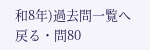和8年)過去問一覧へ戻る・問80